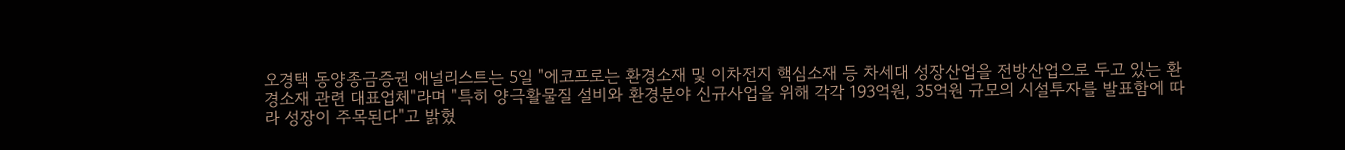오경택 동양종금증권 애널리스트는 5일 "에코프로는 환경소재 및 이차전지 핵심소재 등 차세대 성장산업을 전방산업으로 두고 있는 환경소재 관련 대표업체"라며 "특히 양극활물질 설비와 환경분야 신규사업을 위해 각각 193억원, 35억원 규모의 시설투자를 발표함에 따라 성장이 주목된다"고 밝혔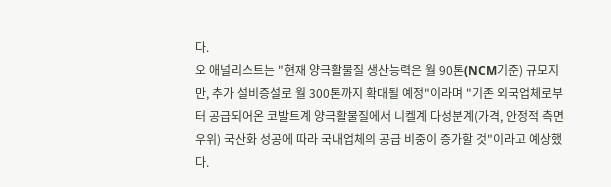다.
오 애널리스트는 "현재 양극활물질 생산능력은 월 90톤(NCM기준) 규모지만, 추가 설비증설로 월 300톤까지 확대될 예정"이라며 "기존 외국업체로부터 공급되어온 코발트계 양극활물질에서 니켈계 다성분계(가격, 안정적 측면 우위) 국산화 성공에 따라 국내업체의 공급 비중이 증가할 것"이라고 예상했다.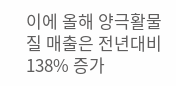이에 올해 양극활물질 매출은 전년대비 138% 증가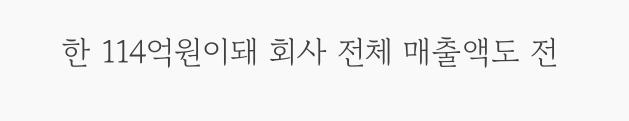한 114억원이돼 회사 전체 매출액도 전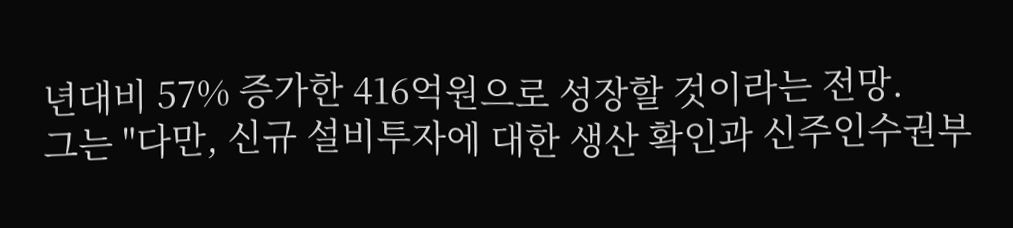년대비 57% 증가한 416억원으로 성장할 것이라는 전망.
그는 "다만, 신규 설비투자에 대한 생산 확인과 신주인수권부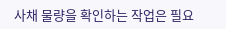사채 물량을 확인하는 작업은 필요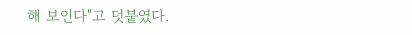해 보인다"고 덧붙였다.